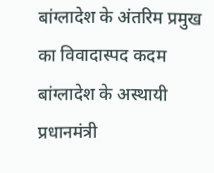बांग्लादेश के अंतरिम प्रमुख का विवादास्पद कदम
बांग्लादेश के अस्थायी प्रधानमंत्री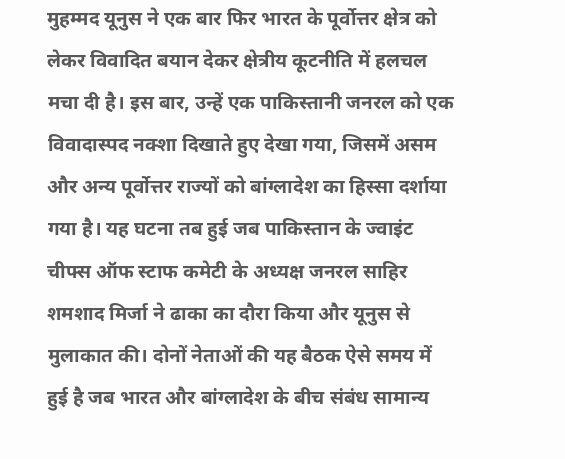मुहम्मद यूनुस ने एक बार फिर भारत के पूर्वोत्तर क्षेत्र को लेकर विवादित बयान देकर क्षेत्रीय कूटनीति में हलचल मचा दी है। इस बार, उन्हें एक पाकिस्तानी जनरल को एक विवादास्पद नक्शा दिखाते हुए देखा गया, जिसमें असम और अन्य पूर्वोत्तर राज्यों को बांग्लादेश का हिस्सा दर्शाया गया है। यह घटना तब हुई जब पाकिस्तान के ज्वाइंट चीफ्स ऑफ स्टाफ कमेटी के अध्यक्ष जनरल साहिर शमशाद मिर्जा ने ढाका का दौरा किया और यूनुस से मुलाकात की। दोनों नेताओं की यह बैठक ऐसे समय में हुई है जब भारत और बांग्लादेश के बीच संबंध सामान्य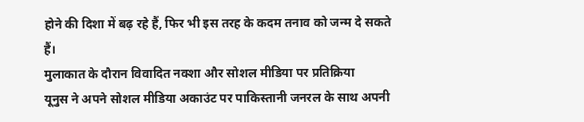होने की दिशा में बढ़ रहे हैं, फिर भी इस तरह के कदम तनाव को जन्म दे सकते हैं।
मुलाकात के दौरान विवादित नक्शा और सोशल मीडिया पर प्रतिक्रिया
यूनुस ने अपने सोशल मीडिया अकाउंट पर पाकिस्तानी जनरल के साथ अपनी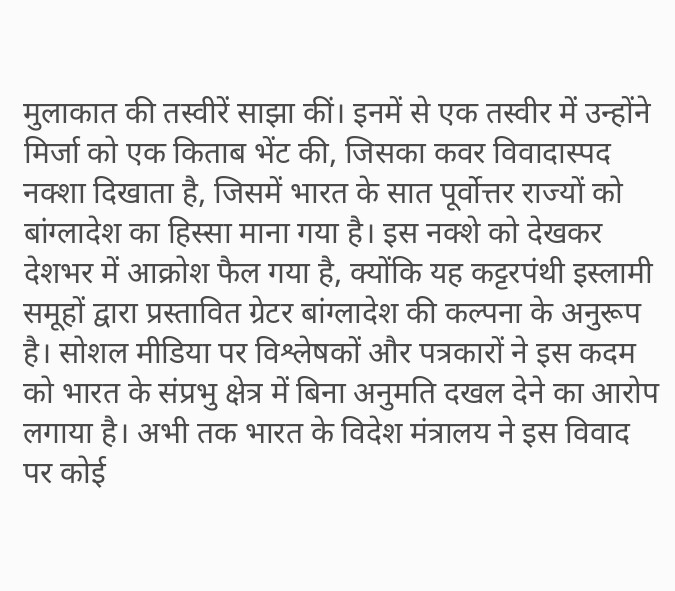मुलाकात की तस्वीरें साझा कीं। इनमें से एक तस्वीर में उन्होंने मिर्जा को एक किताब भेंट की, जिसका कवर विवादास्पद नक्शा दिखाता है, जिसमें भारत के सात पूर्वोत्तर राज्यों को बांग्लादेश का हिस्सा माना गया है। इस नक्शे को देखकर देशभर में आक्रोश फैल गया है, क्योंकि यह कट्टरपंथी इस्लामी समूहों द्वारा प्रस्तावित ग्रेटर बांग्लादेश की कल्पना के अनुरूप है। सोशल मीडिया पर विश्लेषकों और पत्रकारों ने इस कदम को भारत के संप्रभु क्षेत्र में बिना अनुमति दखल देने का आरोप लगाया है। अभी तक भारत के विदेश मंत्रालय ने इस विवाद पर कोई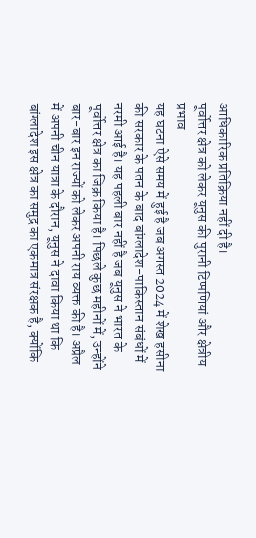आधिकारिक प्रतिक्रिया नहीं दी है।
पूर्वोत्तर क्षेत्र को लेकर यूनुस की पुरानी टिप्पणियां और क्षेत्रीय प्रभाव
यह घटना ऐसे समय में हुई है जब अगस्त 2024 में शेख हसीना की सरकार के पतन के बाद बांग्लादेश-पाकिस्तान संबंधों में नरमी आई है। यह पहली बार नहीं है जब यूनुस ने भारत के पूर्वोत्तर क्षेत्र का जिक्र किया है। पिछले कुछ महीनों में, उन्होंने बार-बार इन राज्यों को लेकर अपनी राय व्यक्त की है। अप्रैल में अपनी चीन यात्रा के दौरान, यूनुस ने दावा किया था कि बांग्लादेश इस क्षेत्र का समुद्र का एकमात्र संरक्षक है, क्योंकि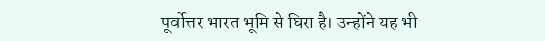पूर्वोत्तर भारत भूमि से घिरा है। उन्होंने यह भी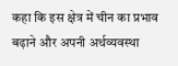कहा कि इस क्षेत्र में चीन का प्रभाव बढ़ाने और अपनी अर्थव्यवस्था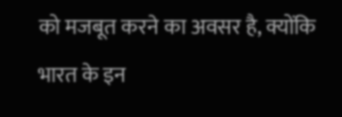को मजबूत करने का अवसर है, क्योंकि भारत के इन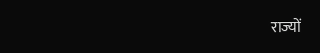राज्यों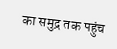का समुद्र तक पहुंच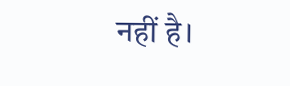नहीं है।